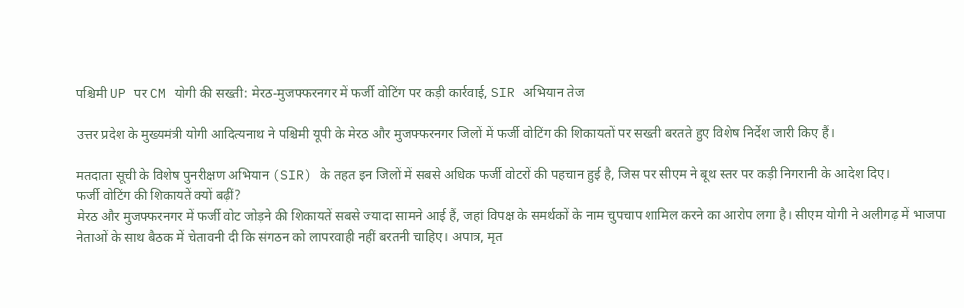पश्चिमी UP पर CM योगी की सख्ती: मेरठ-मुजफ्फरनगर में फर्जी वोटिंग पर कड़ी कार्रवाई, SIR अभियान तेज

उत्तर प्रदेश के मुख्यमंत्री योगी आदित्यनाथ ने पश्चिमी यूपी के मेरठ और मुजफ्फरनगर जिलों में फर्जी वोटिंग की शिकायतों पर सख्ती बरतते हुए विशेष निर्देश जारी किए हैं।

मतदाता सूची के विशेष पुनरीक्षण अभियान (SIR) के तहत इन जिलों में सबसे अधिक फर्जी वोटरों की पहचान हुई है, जिस पर सीएम ने बूथ स्तर पर कड़ी निगरानी के आदेश दिए।
फर्जी वोटिंग की शिकायतें क्यों बढ़ीं?
मेरठ और मुजफ्फरनगर में फर्जी वोट जोड़ने की शिकायतें सबसे ज्यादा सामने आई हैं, जहां विपक्ष के समर्थकों के नाम चुपचाप शामिल करने का आरोप लगा है। सीएम योगी ने अलीगढ़ में भाजपा नेताओं के साथ बैठक में चेतावनी दी कि संगठन को लापरवाही नहीं बरतनी चाहिए। अपात्र, मृत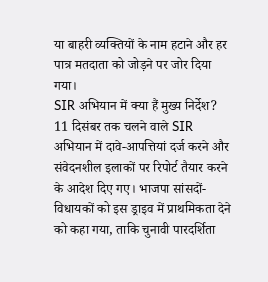या बाहरी व्यक्तियों के नाम हटाने और हर पात्र मतदाता को जोड़ने पर जोर दिया गया।
SIR अभियान में क्या हैं मुख्य निर्देश?
11 दिसंबर तक चलने वाले SIR अभियान में दावे-आपत्तियां दर्ज करने और संवेदनशील इलाकों पर रिपोर्ट तैयार करने के आदेश दिए गए। भाजपा सांसदों-विधायकों को इस ड्राइव में प्राथमिकता देने को कहा गया, ताकि चुनावी पारदर्शिता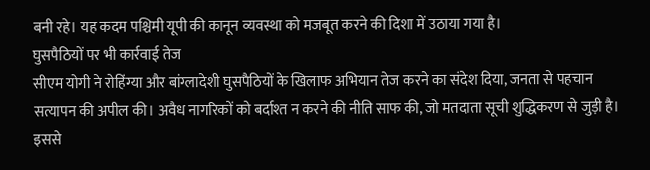बनी रहे। यह कदम पश्चिमी यूपी की कानून व्यवस्था को मजबूत करने की दिशा में उठाया गया है।
घुसपैठियों पर भी कार्रवाई तेज
सीएम योगी ने रोहिंग्या और बांग्लादेशी घुसपैठियों के खिलाफ अभियान तेज करने का संदेश दिया, जनता से पहचान सत्यापन की अपील की। अवैध नागरिकों को बर्दाश्त न करने की नीति साफ की, जो मतदाता सूची शुद्धिकरण से जुड़ी है। इससे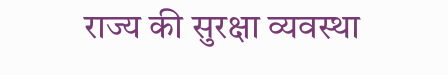राज्य की सुरक्षा व्यवस्था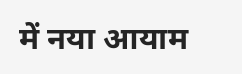में नया आयाम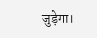जुड़ेगा।